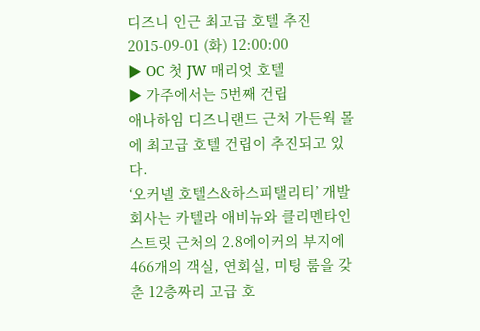디즈니 인근 최고급 호텔 추진
2015-09-01 (화) 12:00:00
▶ OC 첫 JW 매리엇 호텔
▶ 가주에서는 5번째 건립
애나하임 디즈니랜드 근처 가든웍 몰에 최고급 호텔 건립이 추진되고 있다.
‘오커넬 호텔스&하스피탤리티’ 개발회사는 카텔라 애비뉴와 클리멘타인 스트릿 근처의 2.8에이커의 부지에 466개의 객실, 연회실, 미팅 룸을 갖춘 12층짜리 고급 호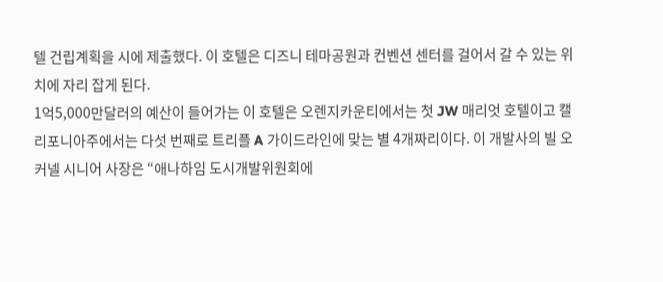텔 건립계획을 시에 제출했다. 이 호텔은 디즈니 테마공원과 컨벤션 센터를 걸어서 갈 수 있는 위치에 자리 잡게 된다.
1억5,000만달러의 예산이 들어가는 이 호텔은 오렌지카운티에서는 첫 JW 매리엇 호텔이고 캘리포니아주에서는 다섯 번째로 트리플 A 가이드라인에 맞는 별 4개짜리이다. 이 개발사의 빌 오커넬 시니어 사장은 “애나하임 도시개발위원회에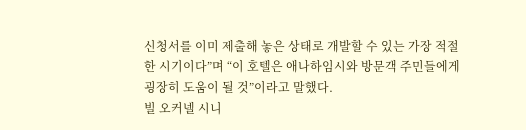신청서를 이미 제출해 놓은 상태로 개발할 수 있는 가장 적절한 시기이다”며 “이 호텔은 애나하임시와 방문객 주민들에게 굉장히 도움이 될 것”이라고 말했다.
빌 오커넬 시니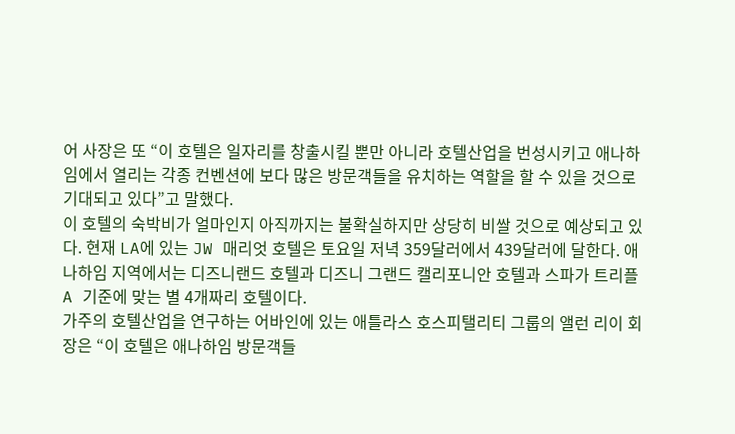어 사장은 또 “이 호텔은 일자리를 창출시킬 뿐만 아니라 호텔산업을 번성시키고 애나하임에서 열리는 각종 컨벤션에 보다 많은 방문객들을 유치하는 역할을 할 수 있을 것으로 기대되고 있다”고 말했다.
이 호텔의 숙박비가 얼마인지 아직까지는 불확실하지만 상당히 비쌀 것으로 예상되고 있다. 현재 LA에 있는 JW 매리엇 호텔은 토요일 저녁 359달러에서 439달러에 달한다. 애나하임 지역에서는 디즈니랜드 호텔과 디즈니 그랜드 캘리포니안 호텔과 스파가 트리플 A 기준에 맞는 별 4개짜리 호텔이다.
가주의 호텔산업을 연구하는 어바인에 있는 애틀라스 호스피탤리티 그룹의 앨런 리이 회장은 “이 호텔은 애나하임 방문객들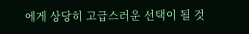에게 상당히 고급스러운 선택이 될 것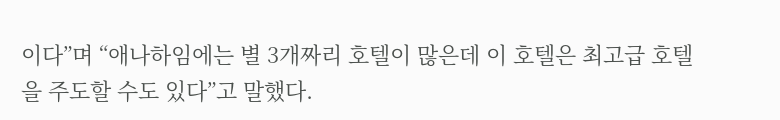이다”며 “애나하임에는 별 3개짜리 호텔이 많은데 이 호텔은 최고급 호텔을 주도할 수도 있다”고 말했다.